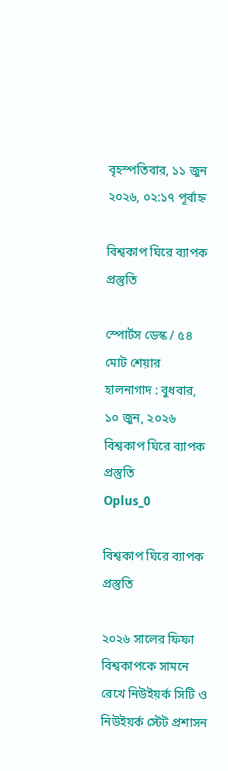বৃহস্পতিবার, ১১ জুন ২০২৬, ০২:১৭ পূর্বাহ্ন

বিশ্বকাপ ঘিরে ব্যাপক প্রস্তুতি

স্পোর্টস ডেস্ক / ৫৪ মোট শেয়ার
হালনাগাদ : বুধবার, ১০ জুন, ২০২৬
বিশ্বকাপ ঘিরে ব্যাপক প্রস্তুতি
Oplus_0

বিশ্বকাপ ঘিরে ব্যাপক প্রস্তুতি

২০২৬ সালের ফিফা বিশ্বকাপকে সামনে রেখে নিউইয়র্ক সিটি ও নিউইয়র্ক স্টেট প্রশাসন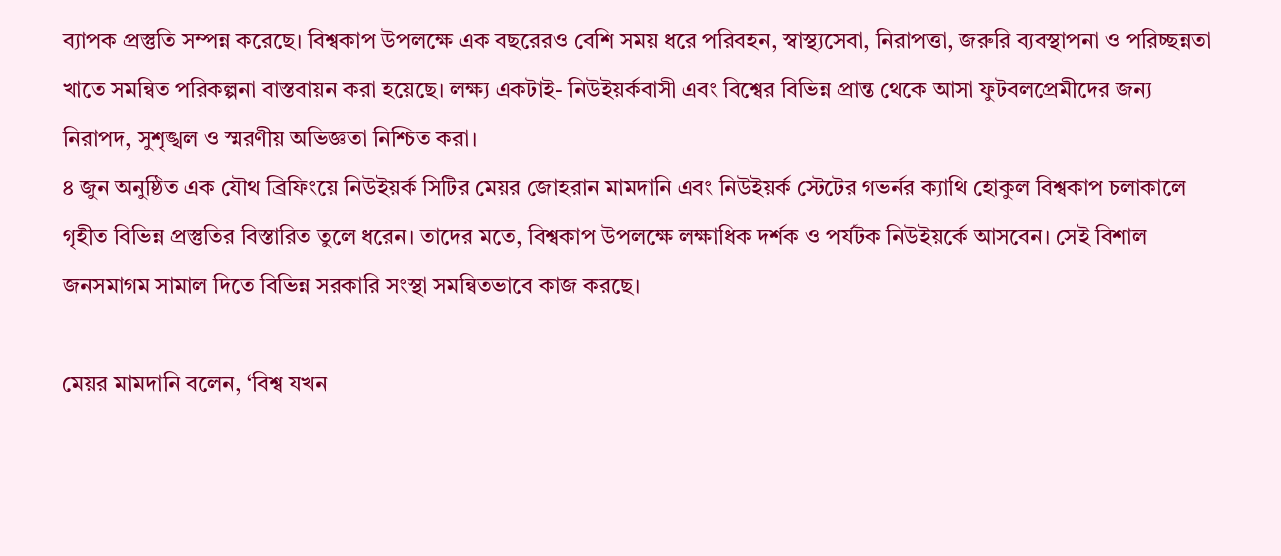ব্যাপক প্রস্তুতি সম্পন্ন করেছে। বিশ্বকাপ উপলক্ষে এক বছরেরও বেশি সময় ধরে পরিবহন, স্বাস্থ্যসেবা, নিরাপত্তা, জরুরি ব্যবস্থাপনা ও পরিচ্ছন্নতা খাতে সমন্বিত পরিকল্পনা বাস্তবায়ন করা হয়েছে। লক্ষ্য একটাই- নিউইয়র্কবাসী এবং বিশ্বের বিভিন্ন প্রান্ত থেকে আসা ফুটবলপ্রেমীদের জন্য নিরাপদ, সুশৃঙ্খল ও স্মরণীয় অভিজ্ঞতা নিশ্চিত করা।
৪ জুন অনুষ্ঠিত এক যৌথ ব্রিফিংয়ে নিউইয়র্ক সিটির মেয়র জোহরান মামদানি এবং নিউইয়র্ক স্টেটের গভর্নর ক্যাথি হোকুল বিশ্বকাপ চলাকালে গৃহীত বিভিন্ন প্রস্তুতির বিস্তারিত তুলে ধরেন। তাদের মতে, বিশ্বকাপ উপলক্ষে লক্ষাধিক দর্শক ও পর্যটক নিউইয়র্কে আসবেন। সেই বিশাল জনসমাগম সামাল দিতে বিভিন্ন সরকারি সংস্থা সমন্বিতভাবে কাজ করছে।

মেয়র মামদানি বলেন, ‘বিশ্ব যখন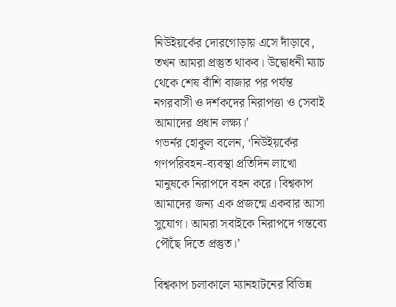নিউইয়র্কের দোরগোড়ায় এসে দাঁড়াবে, তখন আমরা প্রস্তুত থাকব। উদ্বোধনী ম্যাচ থেকে শেষ বাঁশি বাজার পর পর্যন্ত নগরবাসী ও দর্শকদের নিরাপত্তা ও সেবাই আমাদের প্রধান লক্ষ্য।’
গভর্নর হোকুল বলেন, ‘নিউইয়র্কের গণপরিবহন-ব্যবস্থা প্রতিদিন লাখো মানুষকে নিরাপদে বহন করে। বিশ্বকাপ আমাদের জন্য এক প্রজন্মে একবার আসা সুযোগ। আমরা সবাইকে নিরাপদে গন্তব্যে পৌঁছে দিতে প্রস্তুত।’

বিশ্বকাপ চলাকালে ম্যানহাটনের বিভিন্ন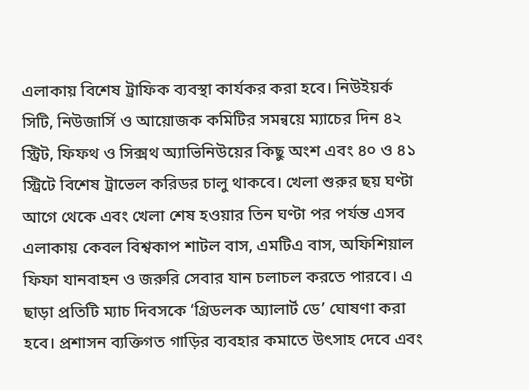এলাকায় বিশেষ ট্রাফিক ব্যবস্থা কার্যকর করা হবে। নিউইয়র্ক সিটি, নিউজার্সি ও আয়োজক কমিটির সমন্বয়ে ম্যাচের দিন ৪২ স্ট্রিট, ফিফথ ও সিক্সথ অ্যাভিনিউয়ের কিছু অংশ এবং ৪০ ও ৪১ স্ট্রিটে বিশেষ ট্রাভেল করিডর চালু থাকবে। খেলা শুরুর ছয় ঘণ্টা আগে থেকে এবং খেলা শেষ হওয়ার তিন ঘণ্টা পর পর্যন্ত এসব এলাকায় কেবল বিশ্বকাপ শাটল বাস, এমটিএ বাস, অফিশিয়াল ফিফা যানবাহন ও জরুরি সেবার যান চলাচল করতে পারবে। এ ছাড়া প্রতিটি ম্যাচ দিবসকে ‘গ্রিডলক অ্যালার্ট ডে’ ঘোষণা করা হবে। প্রশাসন ব্যক্তিগত গাড়ির ব্যবহার কমাতে উৎসাহ দেবে এবং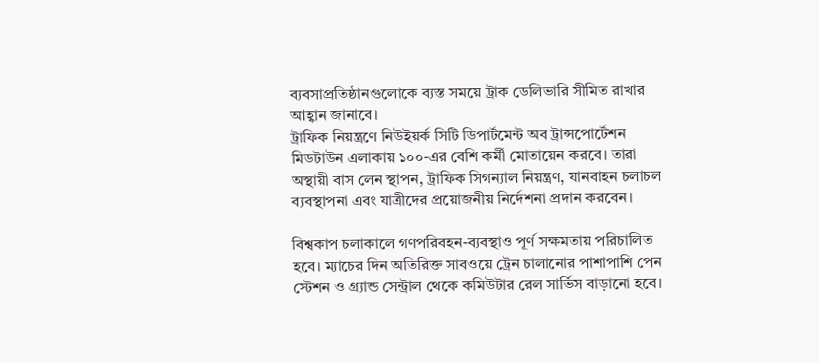ব্যবসাপ্রতিষ্ঠানগুলোকে ব্যস্ত সময়ে ট্রাক ডেলিভারি সীমিত রাখার আহ্বান জানাবে।
ট্রাফিক নিয়ন্ত্রণে নিউইয়র্ক সিটি ডিপার্টমেন্ট অব ট্রান্সপোর্টেশন মিডটাউন এলাকায় ১০০-এর বেশি কর্মী মোতায়েন করবে। তারা অস্থায়ী বাস লেন স্থাপন, ট্রাফিক সিগন্যাল নিয়ন্ত্রণ, যানবাহন চলাচল ব্যবস্থাপনা এবং যাত্রীদের প্রয়োজনীয় নির্দেশনা প্রদান করবেন।

বিশ্বকাপ চলাকালে গণপরিবহন-ব্যবস্থাও পূর্ণ সক্ষমতায় পরিচালিত হবে। ম্যাচের দিন অতিরিক্ত সাবওয়ে ট্রেন চালানোর পাশাপাশি পেন স্টেশন ও গ্র্যান্ড সেন্ট্রাল থেকে কমিউটার রেল সার্ভিস বাড়ানো হবে।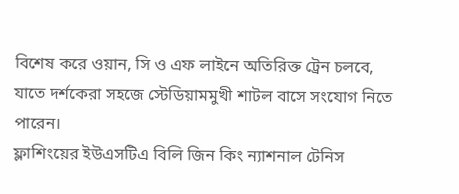বিশেষ করে ওয়ান, সি ও এফ লাইনে অতিরিক্ত ট্রেন চলবে, যাতে দর্শকেরা সহজে স্টেডিয়ামমুখী শাটল বাসে সংযোগ নিতে পারেন।
ফ্লাশিংয়ের ইউএসটিএ বিলি জিন কিং ন্যাশনাল টেনিস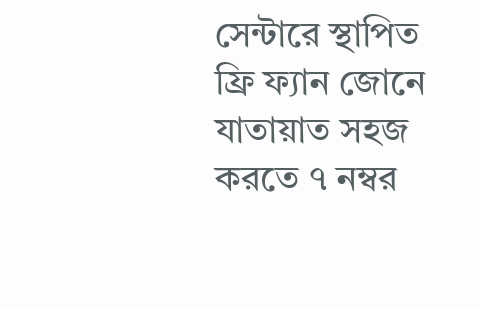সেন্টারে স্থাপিত ফ্রি ফ্যান জোনে যাতায়াত সহজ করতে ৭ নম্বর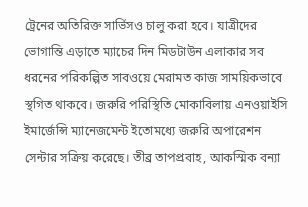ট্রেনের অতিরিক্ত সার্ভিসও চালু করা হবে। যাত্রীদের ভোগান্তি এড়াতে ম্যাচের দিন মিডটাউন এলাকার সব ধরনের পরিকল্পিত সাবওয়ে মেরামত কাজ সাময়িকভাবে স্থগিত থাকবে। জরুরি পরিস্থিতি মোকাবিলায় এনওয়াইসি ইমার্জেন্সি ম্যানেজমেন্ট ইতোমধ্যে জরুরি অপারেশন সেন্টার সক্রিয় করেছে। তীব্র তাপপ্রবাহ, আকস্মিক বন্যা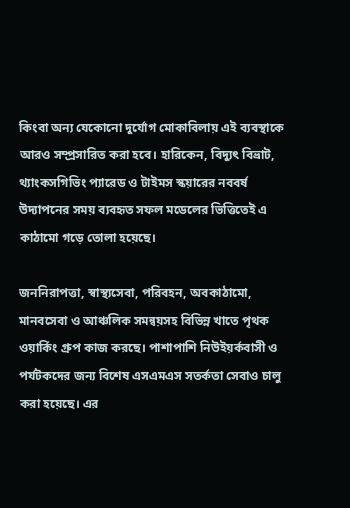কিংবা অন্য যেকোনো দুর্যোগ মোকাবিলায় এই ব্যবস্থাকে আরও সম্প্রসারিত করা হবে। হারিকেন, বিদ্যুৎ বিভ্রাট, থ্যাংকসগিভিং প্যারেড ও টাইমস স্কয়ারের নববর্ষ উদ্যাপনের সময় ব্যবহৃত সফল মডেলের ভিত্তিতেই এ কাঠামো গড়ে তোলা হয়েছে।

জননিরাপত্তা, স্বাস্থ্যসেবা, পরিবহন, অবকাঠামো, মানবসেবা ও আঞ্চলিক সমন্বয়সহ বিভিন্ন খাতে পৃথক ওয়ার্কিং গ্রুপ কাজ করছে। পাশাপাশি নিউইয়র্কবাসী ও পর্যটকদের জন্য বিশেষ এসএমএস সতর্কতা সেবাও চালু করা হয়েছে। এর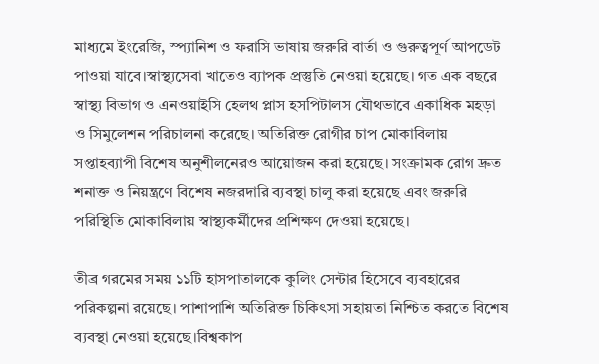মাধ্যমে ইংরেজি, স্প্যানিশ ও ফরাসি ভাষায় জরুরি বার্তা ও গুরুত্বপূর্ণ আপডেট পাওয়া যাবে।স্বাস্থ্যসেবা খাতেও ব্যাপক প্রস্তুতি নেওয়া হয়েছে। গত এক বছরে স্বাস্থ্য বিভাগ ও এনওয়াইসি হেলথ প্লাস হসপিটালস যৌথভাবে একাধিক মহড়া ও সিমুলেশন পরিচালনা করেছে। অতিরিক্ত রোগীর চাপ মোকাবিলায় সপ্তাহব্যাপী বিশেষ অনুশীলনেরও আয়োজন করা হয়েছে। সংক্রামক রোগ দ্রুত শনাক্ত ও নিয়ন্ত্রণে বিশেষ নজরদারি ব্যবস্থা চালু করা হয়েছে এবং জরুরি পরিস্থিতি মোকাবিলায় স্বাস্থ্যকর্মীদের প্রশিক্ষণ দেওয়া হয়েছে।

তীব্র গরমের সময় ১১টি হাসপাতালকে কুলিং সেন্টার হিসেবে ব্যবহারের পরিকল্পনা রয়েছে। পাশাপাশি অতিরিক্ত চিকিৎসা সহায়তা নিশ্চিত করতে বিশেষ ব্যবস্থা নেওয়া হয়েছে।বিশ্বকাপ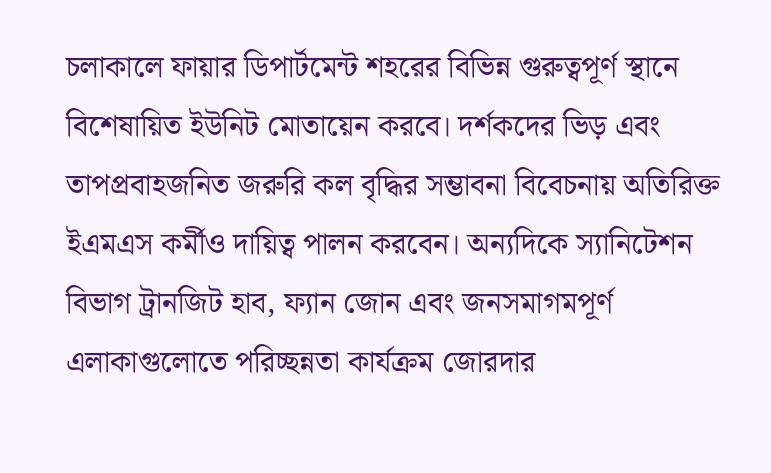চলাকালে ফায়ার ডিপার্টমেন্ট শহরের বিভিন্ন গুরুত্বপূর্ণ স্থানে বিশেষায়িত ইউনিট মোতায়েন করবে। দর্শকদের ভিড় এবং তাপপ্রবাহজনিত জরুরি কল বৃদ্ধির সম্ভাবনা বিবেচনায় অতিরিক্ত ইএমএস কর্মীও দায়িত্ব পালন করবেন। অন্যদিকে স্যানিটেশন বিভাগ ট্রানজিট হাব, ফ্যান জোন এবং জনসমাগমপূর্ণ এলাকাগুলোতে পরিচ্ছন্নতা কার্যক্রম জোরদার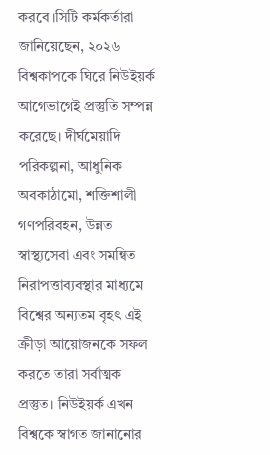করবে।সিটি কর্মকর্তারা জানিয়েছেন, ২০২৬ বিশ্বকাপকে ঘিরে নিউইয়র্ক আগেভাগেই প্রস্তুতি সম্পন্ন করেছে। দীর্ঘমেয়াদি পরিকল্পনা, আধুনিক অবকাঠামো, শক্তিশালী গণপরিবহন, উন্নত স্বাস্থ্যসেবা এবং সমন্বিত নিরাপত্তাব্যবস্থার মাধ্যমে বিশ্বের অন্যতম বৃহৎ এই ক্রীড়া আয়োজনকে সফল করতে তারা সর্বাত্মক প্রস্তুত। নিউইয়র্ক এখন বিশ্বকে স্বাগত জানানোর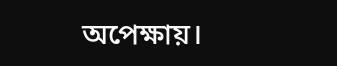অপেক্ষায়।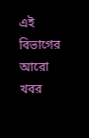এই বিভাগের আরো খবর